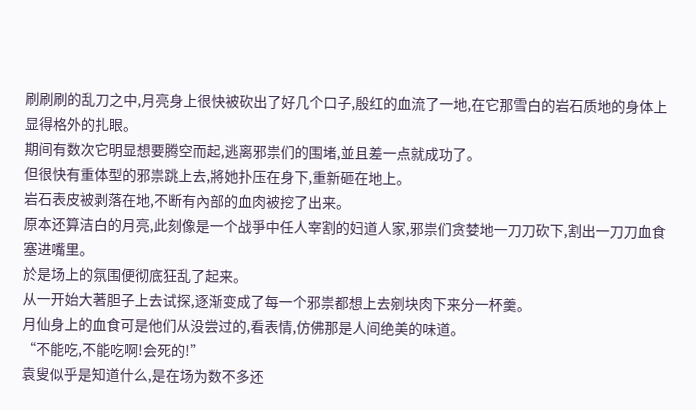刷刷刷的乱刀之中,月亮身上很快被砍出了好几个口子,殷红的血流了一地,在它那雪白的岩石质地的身体上显得格外的扎眼。
期间有数次它明显想要腾空而起,逃离邪祟们的围堵,並且差一点就成功了。
但很快有重体型的邪祟跳上去,將她扑压在身下,重新砸在地上。
岩石表皮被剥落在地,不断有內部的血肉被挖了出来。
原本还算洁白的月亮,此刻像是一个战爭中任人宰割的妇道人家,邪祟们贪婪地一刀刀砍下,割出一刀刀血食塞进嘴里。
於是场上的氛围便彻底狂乱了起来。
从一开始大著胆子上去试探,逐渐变成了每一个邪祟都想上去剜块肉下来分一杯羹。
月仙身上的血食可是他们从没尝过的,看表情,仿佛那是人间绝美的味道。
“不能吃,不能吃啊!会死的!”
袁叟似乎是知道什么,是在场为数不多还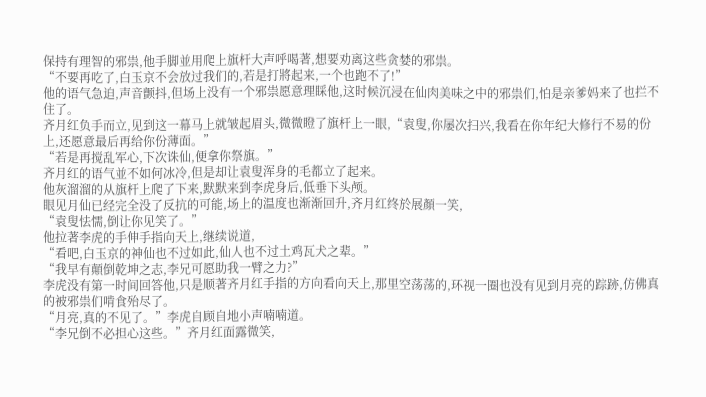保持有理智的邪祟,他手脚並用爬上旗杆大声呼喝著,想要劝离这些贪婪的邪祟。
“不要再吃了,白玉京不会放过我们的,若是打將起来,一个也跑不了!”
他的语气急迫,声音颤抖,但场上没有一个邪祟愿意理睬他,这时候沉浸在仙肉美味之中的邪祟们,怕是亲爹妈来了也拦不住了。
齐月红负手而立,见到这一幕马上就皱起眉头,微微瞪了旗杆上一眼,“袁叟,你屡次扫兴,我看在你年纪大修行不易的份上,还愿意最后再给你份薄面。”
“若是再搅乱军心,下次诛仙,便拿你祭旗。”
齐月红的语气並不如何冰冷,但是却让袁叟浑身的毛都立了起来。
他灰溜溜的从旗杆上爬了下来,默默来到李虎身后,低垂下头颅。
眼见月仙已经完全没了反抗的可能,场上的温度也渐渐回升,齐月红终於展顏一笑,
“袁叟怯懦,倒让你见笑了。”
他拉著李虎的手伸手指向天上,继续说道,
“看吧,白玉京的神仙也不过如此,仙人也不过土鸡瓦犬之辈。”
“我早有顛倒乾坤之志,李兄可愿助我一臂之力?”
李虎没有第一时间回答他,只是顺著齐月红手指的方向看向天上,那里空荡荡的,环视一圈也没有见到月亮的踪跡,仿佛真的被邪祟们啃食殆尽了。
“月亮,真的不见了。”李虎自顾自地小声喃喃道。
“李兄倒不必担心这些。”齐月红面露微笑,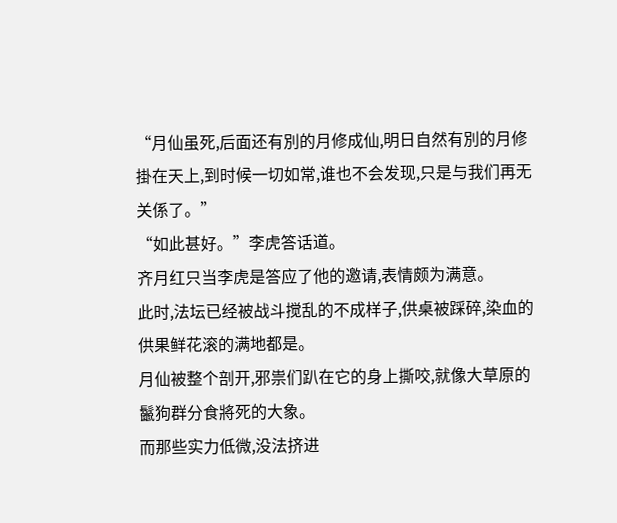“月仙虽死,后面还有別的月修成仙,明日自然有別的月修掛在天上,到时候一切如常,谁也不会发现,只是与我们再无关係了。”
“如此甚好。”李虎答话道。
齐月红只当李虎是答应了他的邀请,表情颇为满意。
此时,法坛已经被战斗搅乱的不成样子,供桌被踩碎,染血的供果鲜花滚的满地都是。
月仙被整个剖开,邪祟们趴在它的身上撕咬,就像大草原的鬣狗群分食將死的大象。
而那些实力低微,没法挤进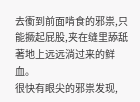去衝到前面啃食的邪祟,只能撅起屁股,夹在缝里舔舐著地上远远淌过来的鲜血。
很快有眼尖的邪祟发现,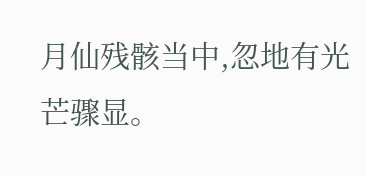月仙残骸当中,忽地有光芒骤显。